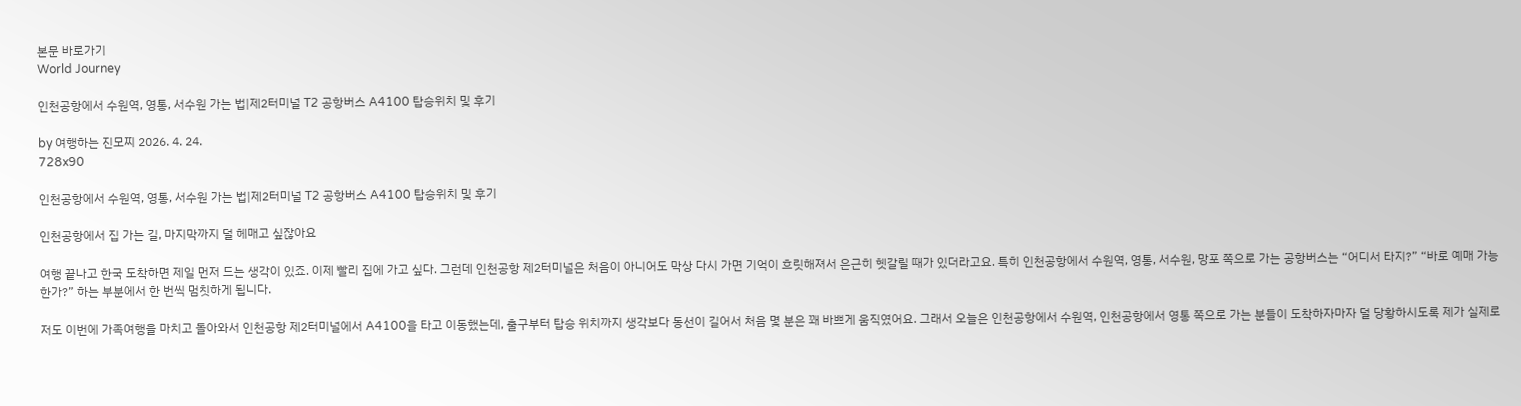본문 바로가기
World Journey

인천공항에서 수원역, 영통, 서수원 가는 법|제2터미널 T2 공항버스 A4100 탑승위치 및 후기

by 여행하는 진모찌 2026. 4. 24.
728x90

인천공항에서 수원역, 영통, 서수원 가는 법|제2터미널 T2 공항버스 A4100 탑승위치 및 후기

인천공항에서 집 가는 길, 마지막까지 덜 헤매고 싶잖아요

여행 끝나고 한국 도착하면 제일 먼저 드는 생각이 있죠. 이제 빨리 집에 가고 싶다. 그런데 인천공항 제2터미널은 처음이 아니어도 막상 다시 가면 기억이 흐릿해져서 은근히 헷갈릴 때가 있더라고요. 특히 인천공항에서 수원역, 영통, 서수원, 망포 쪽으로 가는 공항버스는 “어디서 타지?” “바로 예매 가능한가?” 하는 부분에서 한 번씩 멈칫하게 됩니다.

저도 이번에 가족여행을 마치고 돌아와서 인천공항 제2터미널에서 A4100을 타고 이동했는데, 출구부터 탑승 위치까지 생각보다 동선이 길어서 처음 몇 분은 꽤 바쁘게 움직였어요. 그래서 오늘은 인천공항에서 수원역, 인천공항에서 영통 쪽으로 가는 분들이 도착하자마자 덜 당황하시도록 제가 실제로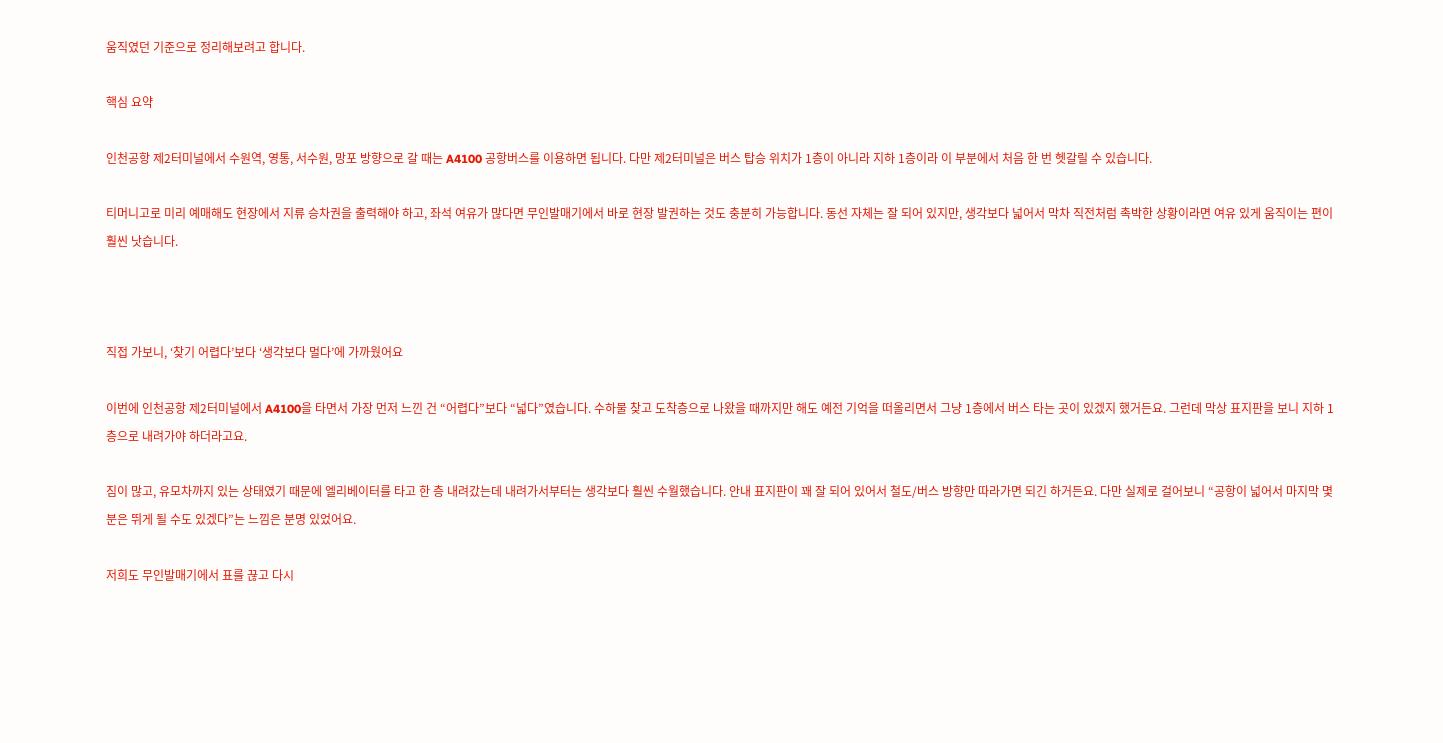움직였던 기준으로 정리해보려고 합니다.

핵심 요약

인천공항 제2터미널에서 수원역, 영통, 서수원, 망포 방향으로 갈 때는 A4100 공항버스를 이용하면 됩니다. 다만 제2터미널은 버스 탑승 위치가 1층이 아니라 지하 1층이라 이 부분에서 처음 한 번 헷갈릴 수 있습니다.

티머니고로 미리 예매해도 현장에서 지류 승차권을 출력해야 하고, 좌석 여유가 많다면 무인발매기에서 바로 현장 발권하는 것도 충분히 가능합니다. 동선 자체는 잘 되어 있지만, 생각보다 넓어서 막차 직전처럼 촉박한 상황이라면 여유 있게 움직이는 편이 훨씬 낫습니다.



직접 가보니, ‘찾기 어렵다’보다 ‘생각보다 멀다’에 가까웠어요

이번에 인천공항 제2터미널에서 A4100을 타면서 가장 먼저 느낀 건 “어렵다”보다 “넓다”였습니다. 수하물 찾고 도착층으로 나왔을 때까지만 해도 예전 기억을 떠올리면서 그냥 1층에서 버스 타는 곳이 있겠지 했거든요. 그런데 막상 표지판을 보니 지하 1층으로 내려가야 하더라고요.

짐이 많고, 유모차까지 있는 상태였기 때문에 엘리베이터를 타고 한 층 내려갔는데 내려가서부터는 생각보다 훨씬 수월했습니다. 안내 표지판이 꽤 잘 되어 있어서 철도/버스 방향만 따라가면 되긴 하거든요. 다만 실제로 걸어보니 “공항이 넓어서 마지막 몇 분은 뛰게 될 수도 있겠다”는 느낌은 분명 있었어요.

저희도 무인발매기에서 표를 끊고 다시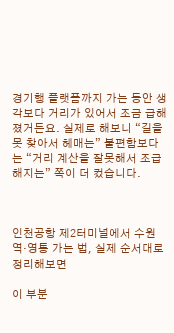경기행 플랫폼까지 가는 동안 생각보다 거리가 있어서 조금 급해졌거든요. 실제로 해보니 “길을 못 찾아서 헤매는” 불편함보다는 “거리 계산을 잘못해서 조급해지는” 쪽이 더 컸습니다.



인천공항 제2터미널에서 수원역·영통 가는 법, 실제 순서대로 정리해보면

이 부분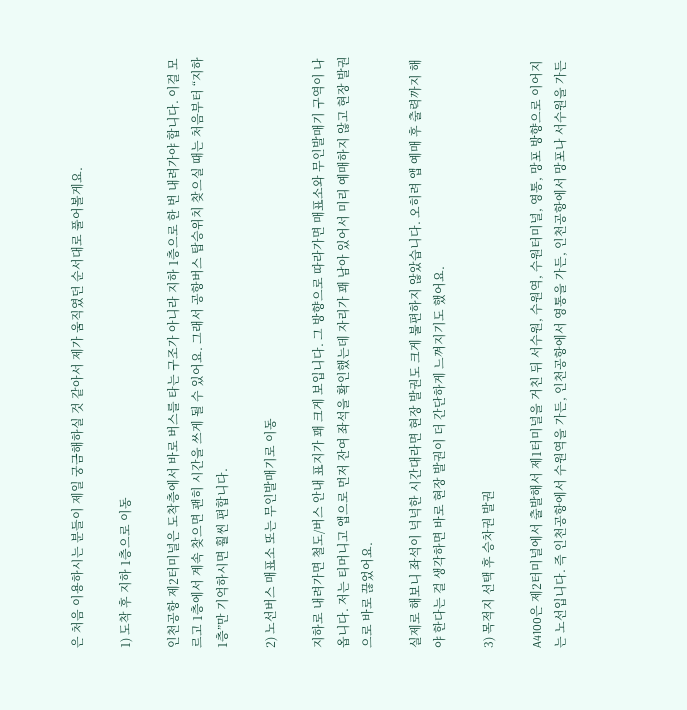은 처음 이용하시는 분들이 제일 궁금해하실 것 같아서 제가 움직였던 순서대로 풀어볼게요.

1) 도착 후 지하 1층으로 이동

인천공항 제2터미널은 도착층에서 바로 버스를 타는 구조가 아니라 지하 1층으로 한 번 내려가야 합니다. 이걸 모르고 1층에서 계속 찾으면 괜히 시간을 쓰게 될 수 있어요. 그래서 공항버스 탑승위치 찾으실 때는 처음부터 “지하 1층”만 기억하시면 훨씬 편합니다.

2) 노선버스 매표소 또는 무인발매기로 이동

지하로 내려가면 철도/버스 안내 표지가 꽤 크게 보입니다. 그 방향으로 따라가면 매표소와 무인발매기 구역이 나옵니다. 저는 티머니고 앱으로 먼저 잔여 좌석을 확인했는데 자리가 꽤 남아 있어서 미리 예매하지 않고 현장 발권으로 바로 끊었어요.

실제로 해보니 좌석이 넉넉한 시간대라면 현장 발권도 크게 불편하지 않았습니다. 오히려 앱 예매 후 출력까지 해야 한다는 걸 생각하면 바로 현장 발권이 더 간단하게 느껴지기도 했어요.

3) 목적지 선택 후 승차권 발권

A4100은 제2터미널에서 출발해서 제1터미널을 거친 뒤 서수원, 수원역, 수원터미널, 영통, 망포 방향으로 이어지는 노선입니다. 즉 인천공항에서 수원역을 가든, 인천공항에서 영통을 가든, 인천공항에서 망포나 서수원을 가든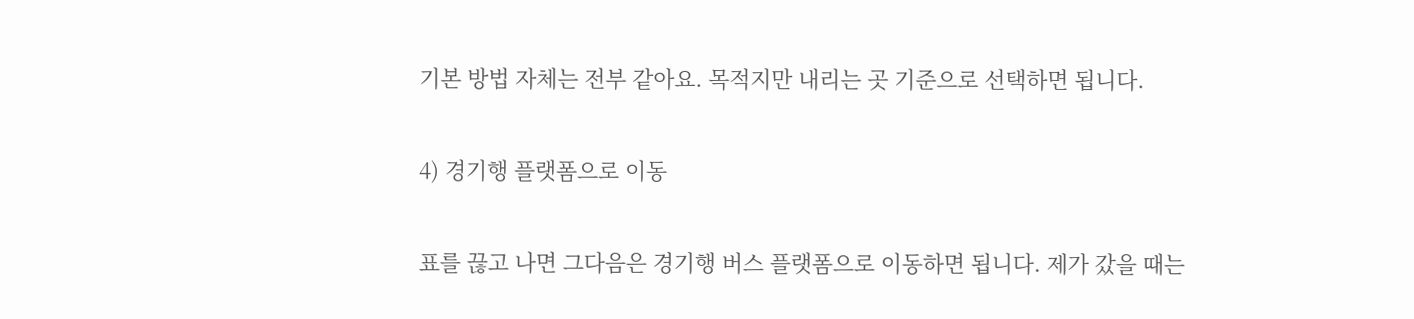기본 방법 자체는 전부 같아요. 목적지만 내리는 곳 기준으로 선택하면 됩니다.

4) 경기행 플랫폼으로 이동

표를 끊고 나면 그다음은 경기행 버스 플랫폼으로 이동하면 됩니다. 제가 갔을 때는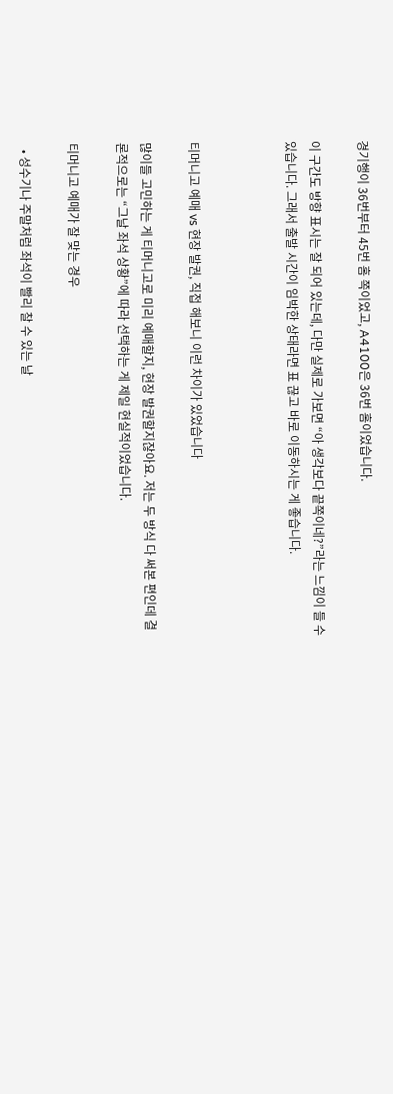경기행이 36번부터 45번 홈 쪽이었고, A4100은 36번 홈이었습니다.

이 구간도 방향 표시는 잘 되어 있는데, 다만 실제로 가보면 “아 생각보다 끝쪽이네?”라는 느낌이 들 수 있습니다. 그래서 출발 시간이 임박한 상태라면 표 끊고 바로 이동하시는 게 좋습니다.



티머니고 예매 vs 현장 발권, 직접 해보니 이런 차이가 있었습니다

많이들 고민하는 게 티머니고로 미리 예매할지, 현장 발권할지잖아요. 저는 두 방식 다 써본 편인데 결론적으로는 “그날 좌석 상황”에 따라 선택하는 게 제일 현실적이었습니다.

티머니고 예매가 잘 맞는 경우

  • 성수기나 주말처럼 좌석이 빨리 찰 수 있는 날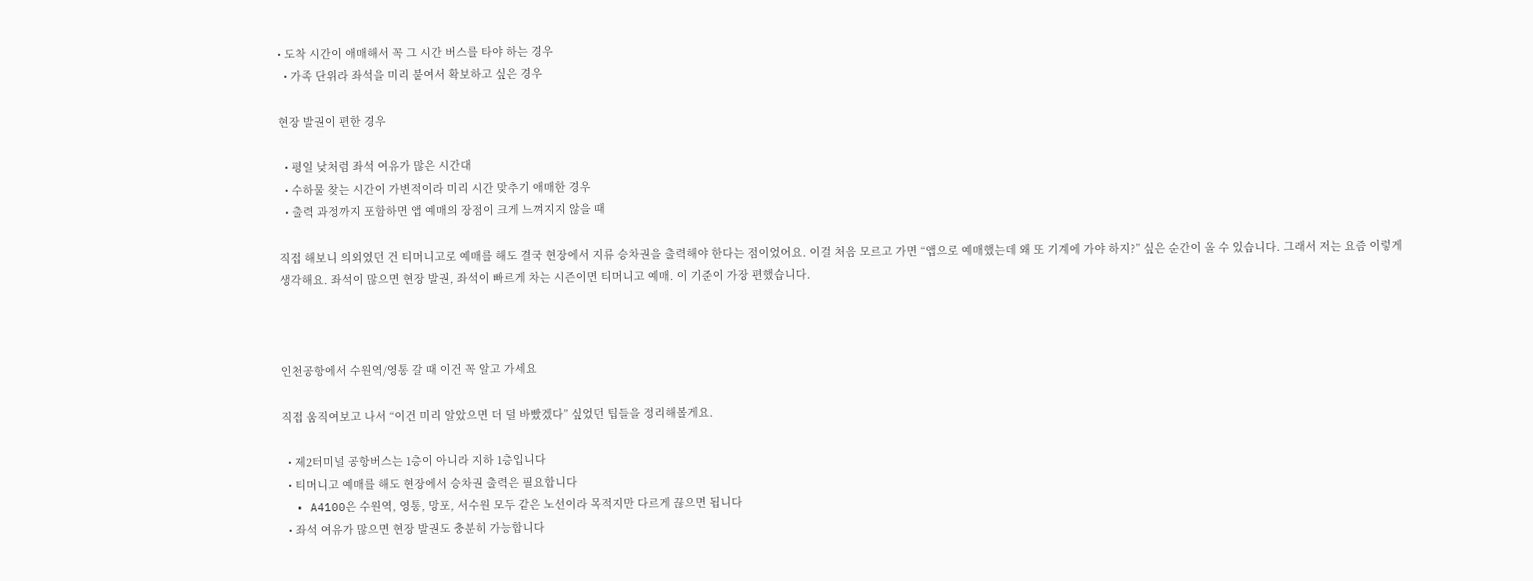• 도착 시간이 애매해서 꼭 그 시간 버스를 타야 하는 경우
  • 가족 단위라 좌석을 미리 붙여서 확보하고 싶은 경우

현장 발권이 편한 경우

  • 평일 낮처럼 좌석 여유가 많은 시간대
  • 수하물 찾는 시간이 가변적이라 미리 시간 맞추기 애매한 경우
  • 출력 과정까지 포함하면 앱 예매의 장점이 크게 느껴지지 않을 때

직접 해보니 의외였던 건 티머니고로 예매를 해도 결국 현장에서 지류 승차권을 출력해야 한다는 점이었어요. 이걸 처음 모르고 가면 “앱으로 예매했는데 왜 또 기계에 가야 하지?” 싶은 순간이 올 수 있습니다. 그래서 저는 요즘 이렇게 생각해요. 좌석이 많으면 현장 발권, 좌석이 빠르게 차는 시즌이면 티머니고 예매. 이 기준이 가장 편했습니다.



인천공항에서 수원역/영통 갈 때 이건 꼭 알고 가세요

직접 움직여보고 나서 “이건 미리 알았으면 더 덜 바빴겠다” 싶었던 팁들을 정리해볼게요.

  • 제2터미널 공항버스는 1층이 아니라 지하 1층입니다
  • 티머니고 예매를 해도 현장에서 승차권 출력은 필요합니다
  • A4100은 수원역, 영통, 망포, 서수원 모두 같은 노선이라 목적지만 다르게 끊으면 됩니다
  • 좌석 여유가 많으면 현장 발권도 충분히 가능합니다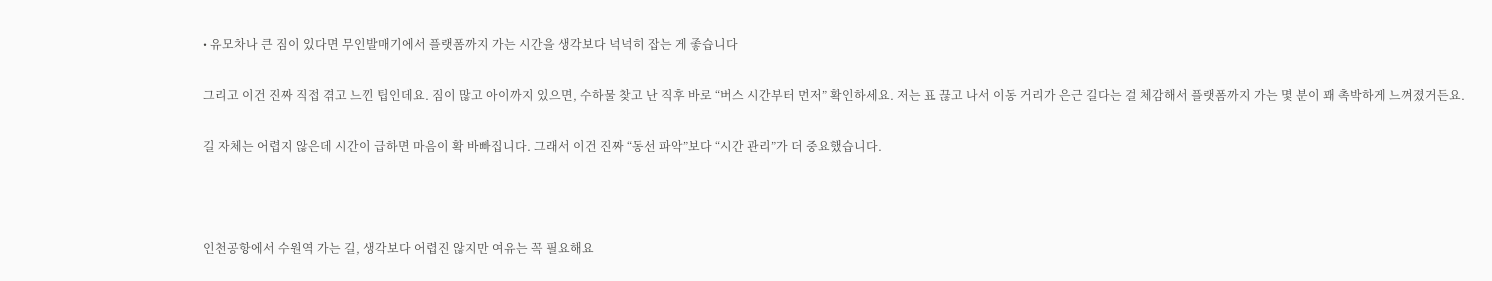• 유모차나 큰 짐이 있다면 무인발매기에서 플랫폼까지 가는 시간을 생각보다 넉넉히 잡는 게 좋습니다

그리고 이건 진짜 직접 겪고 느낀 팁인데요. 짐이 많고 아이까지 있으면, 수하물 찾고 난 직후 바로 “버스 시간부터 먼저” 확인하세요. 저는 표 끊고 나서 이동 거리가 은근 길다는 걸 체감해서 플랫폼까지 가는 몇 분이 꽤 촉박하게 느껴졌거든요.

길 자체는 어렵지 않은데 시간이 급하면 마음이 확 바빠집니다. 그래서 이건 진짜 “동선 파악”보다 “시간 관리”가 더 중요했습니다.



인천공항에서 수원역 가는 길, 생각보다 어렵진 않지만 여유는 꼭 필요해요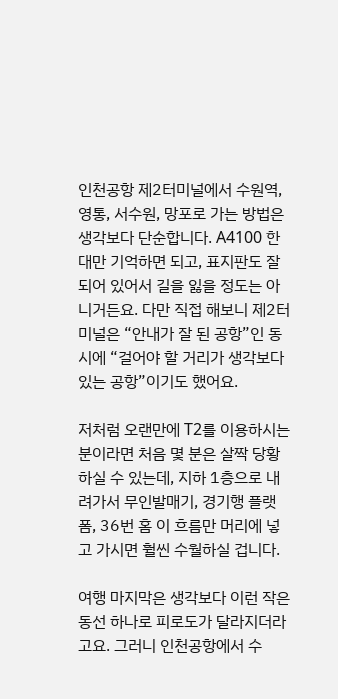인천공항 제2터미널에서 수원역, 영통, 서수원, 망포로 가는 방법은 생각보다 단순합니다. A4100 한 대만 기억하면 되고, 표지판도 잘 되어 있어서 길을 잃을 정도는 아니거든요. 다만 직접 해보니 제2터미널은 “안내가 잘 된 공항”인 동시에 “걸어야 할 거리가 생각보다 있는 공항”이기도 했어요.

저처럼 오랜만에 T2를 이용하시는 분이라면 처음 몇 분은 살짝 당황하실 수 있는데, 지하 1층으로 내려가서 무인발매기, 경기행 플랫폼, 36번 홈 이 흐름만 머리에 넣고 가시면 훨씬 수월하실 겁니다.

여행 마지막은 생각보다 이런 작은 동선 하나로 피로도가 달라지더라고요. 그러니 인천공항에서 수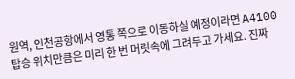원역, 인천공항에서 영통 쪽으로 이동하실 예정이라면 A4100 탑승 위치만큼은 미리 한 번 머릿속에 그려두고 가세요. 진짜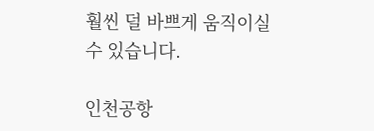훨씬 덜 바쁘게 움직이실 수 있습니다.

인천공항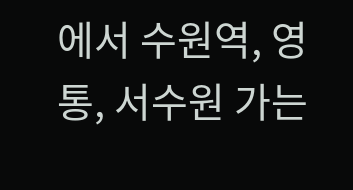에서 수원역, 영통, 서수원 가는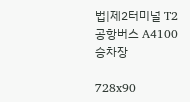법|제2터미널 T2 공항버스 A4100 승차장

728x90